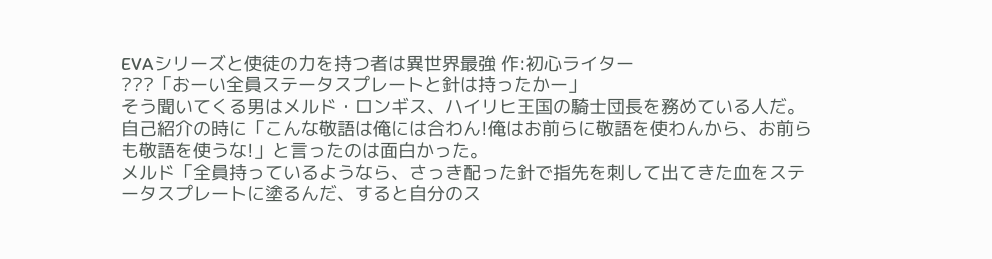EVAシリーズと使徒の力を持つ者は異世界最強 作:初心ライター
???「おーい全員ステータスプレートと針は持ったかー」
そう聞いてくる男はメルド・ロンギス、ハイリヒ王国の騎士団長を務めている人だ。
自己紹介の時に「こんな敬語は俺には合わん!俺はお前らに敬語を使わんから、お前らも敬語を使うな!」と言ったのは面白かった。
メルド「全員持っているようなら、さっき配った針で指先を刺して出てきた血をステータスプレートに塗るんだ、すると自分のス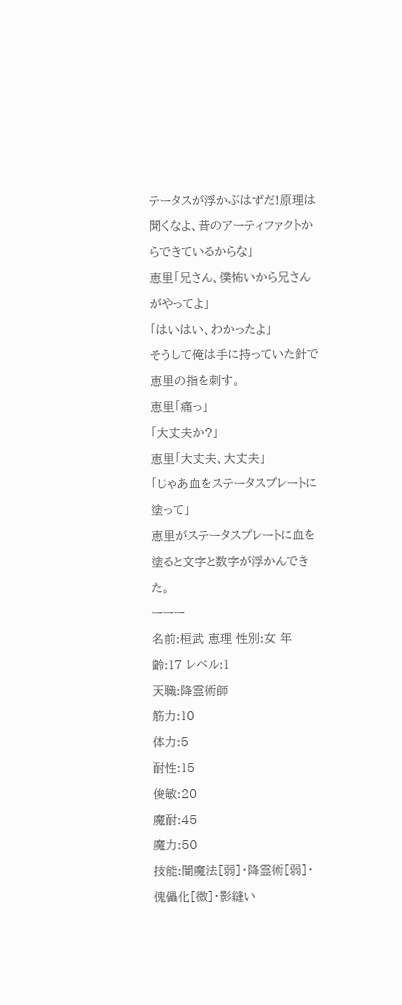テータスが浮かぶはずだ!原理は聞くなよ、昔のアーティファクトからできているからな」
恵里「兄さん、僕怖いから兄さんがやってよ」
「はいはい、わかったよ」
そうして俺は手に持っていた針で恵里の指を刺す。
恵里「痛っ」
「大丈夫か?」
恵里「大丈夫、大丈夫」
「じゃあ血をステータスプレートに塗って」
恵里がステータスプレートに血を塗ると文字と数字が浮かんできた。
ーーー
名前:桓武 恵理 性別:女 年齢:17 レベル:1
天職:降霊術師
筋力:10
体力:5
耐性:15
俊敏:20
魔耐:45
魔力:50
技能:闇魔法[弱]・降霊術[弱]・傀儡化[微]・影縫い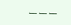ーーー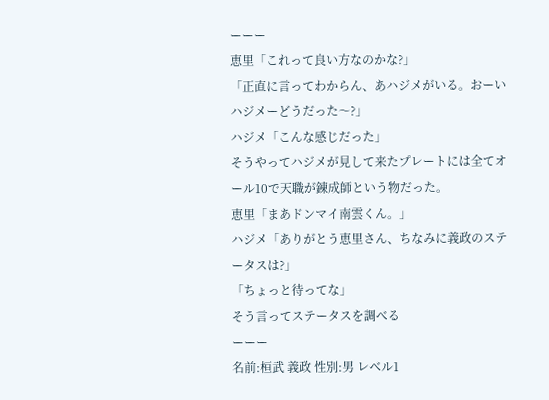ーーー
恵里「これって良い方なのかな?」
「正直に言ってわからん、あハジメがいる。おーいハジメーどうだった〜?」
ハジメ「こんな感じだった」
そうやってハジメが見して来たプレートには全てオール10で天職が錬成師という物だった。
恵里「まあドンマイ南雲くん。」
ハジメ「ありがとう恵里さん、ちなみに義政のステータスは?」
「ちょっと待ってな」
そう言ってステータスを調べる
ーーー
名前:桓武 義政 性別:男 レベル1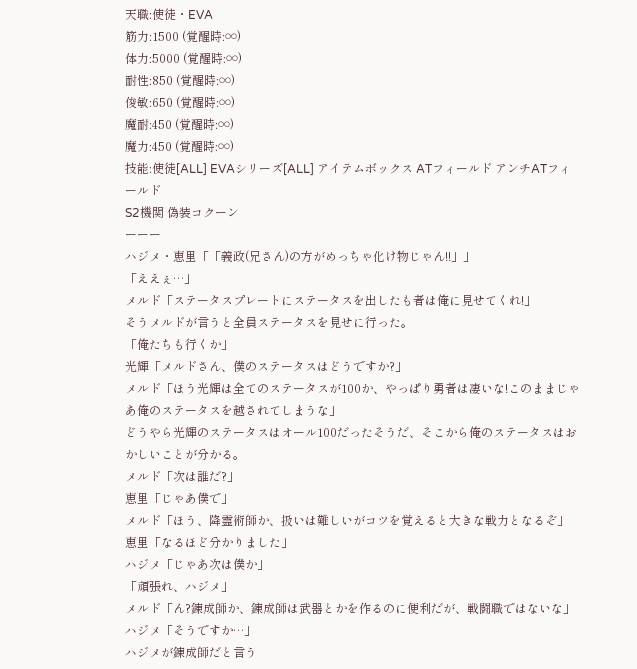天職:使徒・EVA
筋力:1500 (覚醒時:∞)
体力:5000 (覚醒時:∞)
耐性:850 (覚醒時:∞)
俊敏:650 (覚醒時:∞)
魔耐:450 (覚醒時:∞)
魔力:450 (覚醒時:∞)
技能:使徒[ALL] EVAシリーズ[ALL] アイテムボックス ATフィールド アンチATフィールド
S2機関 偽装コクーン
ーーー
ハジメ・恵里「「義政(兄さん)の方がめっちゃ化け物じゃん!!」」
「ええぇ…」
メルド「ステータスプレートにステータスを出したも者は俺に見せてくれ!」
そうメルドが言うと全員ステータスを見せに行った。
「俺たちも行くか」
光輝「メルドさん、僕のステータスはどうですか?」
メルド「ほう光輝は全てのステータスが100か、やっぱり勇者は凄いな!このままじゃあ俺のステータスを越されてしまうな」
どうやら光輝のステータスはオール100だったそうだ、そこから俺のステータスはおかしいことが分かる。
メルド「次は誰だ?」
恵里「じゃあ僕で」
メルド「ほう、降霊術師か、扱いは難しいがコツを覚えると大きな戦力となるぞ」
恵里「なるほど分かりました」
ハジメ「じゃあ次は僕か」
「頑張れ、ハジメ」
メルド「ん?錬成師か、錬成師は武器とかを作るのに便利だが、戦闘職ではないな」
ハジメ「そうですか…」
ハジメが錬成師だと言う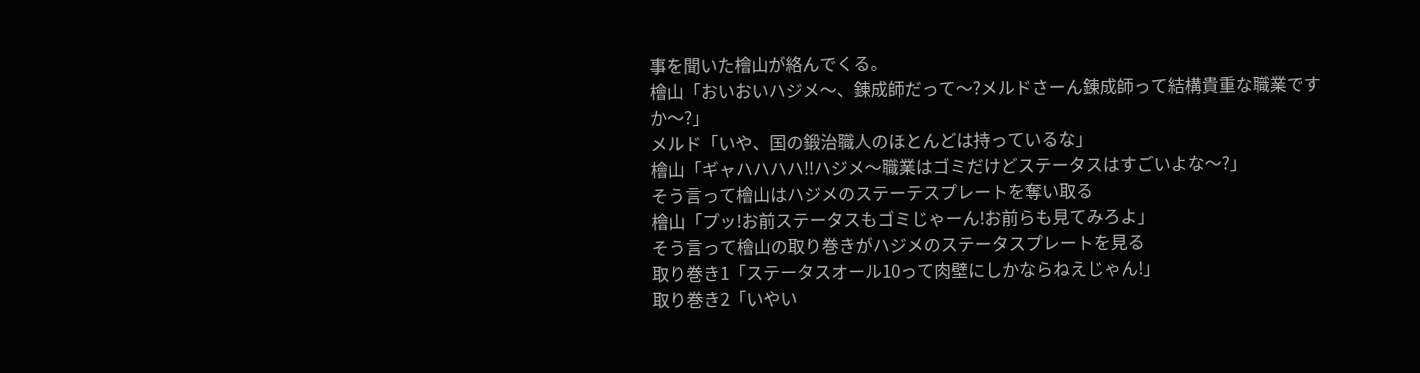事を聞いた檜山が絡んでくる。
檜山「おいおいハジメ〜、錬成師だって〜?メルドさーん錬成師って結構貴重な職業ですか〜?」
メルド「いや、国の鍛治職人のほとんどは持っているな」
檜山「ギャハハハハ!!ハジメ〜職業はゴミだけどステータスはすごいよな〜?」
そう言って檜山はハジメのステーテスプレートを奪い取る
檜山「プッ!お前ステータスもゴミじゃーん!お前らも見てみろよ」
そう言って檜山の取り巻きがハジメのステータスプレートを見る
取り巻き1「ステータスオール10って肉壁にしかならねえじゃん!」
取り巻き2「いやい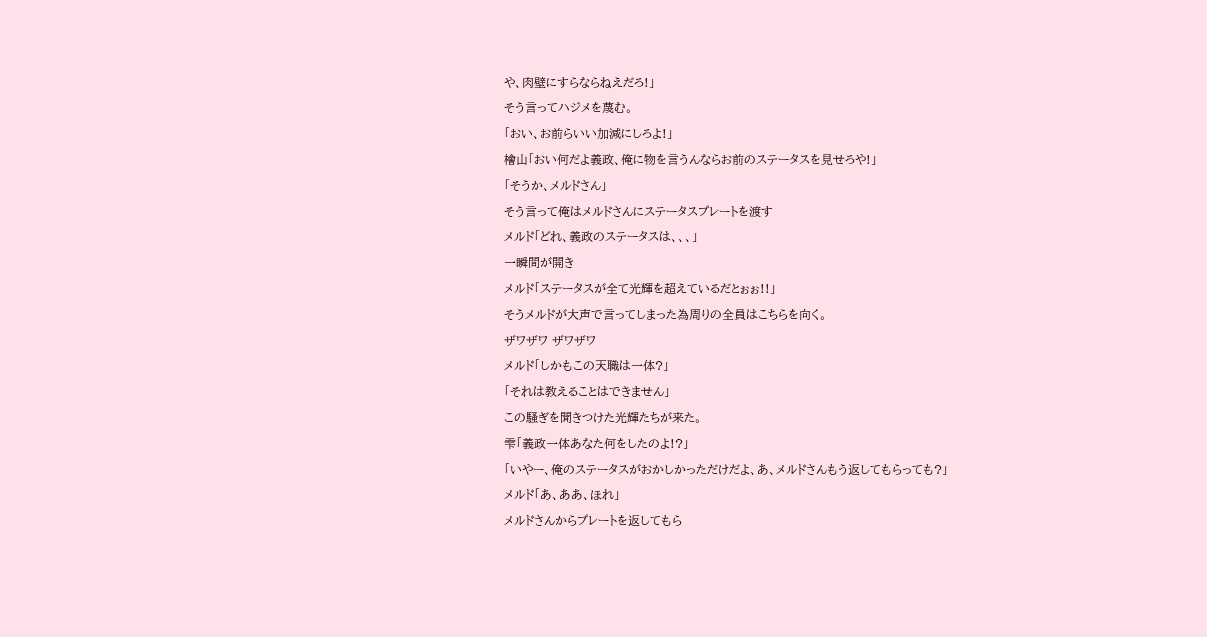や、肉壁にすらならねえだろ!」
そう言ってハジメを蔑む。
「おい、お前らいい加減にしろよ!」
檜山「おい何だよ義政、俺に物を言うんならお前のステータスを見せろや!」
「そうか、メルドさん」
そう言って俺はメルドさんにステータスプレートを渡す
メルド「どれ、義政のステータスは、、、」
一瞬間が開き
メルド「ステータスが全て光輝を超えているだとぉぉ!!」
そうメルドが大声で言ってしまった為周りの全員はこちらを向く。
ザワザワ ザワザワ
メルド「しかもこの天職は一体?」
「それは教えることはできません」
この騒ぎを聞きつけた光輝たちが来た。
雫「義政一体あなた何をしたのよ!?」
「いやー、俺のステータスがおかしかっただけだよ、あ、メルドさんもう返してもらっても?」
メルド「あ、ああ、ほれ」
メルドさんからプレートを返してもら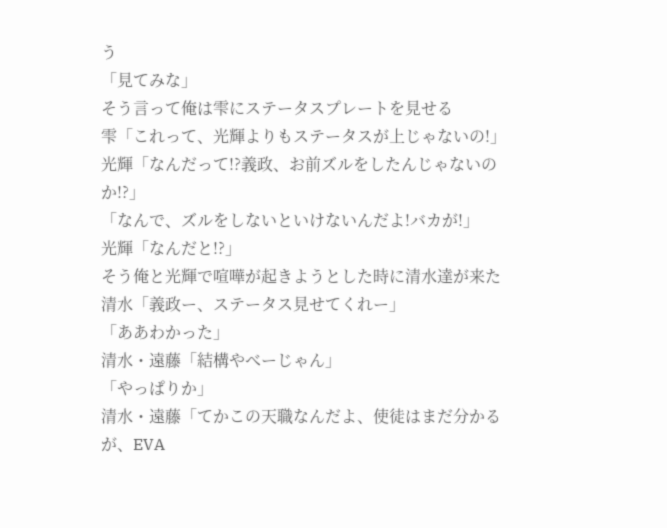う
「見てみな」
そう言って俺は雫にステータスプレートを見せる
雫「これって、光輝よりもステータスが上じゃないの!」
光輝「なんだって!?義政、お前ズルをしたんじゃないのか!?」
「なんで、ズルをしないといけないんだよ!バカが!」
光輝「なんだと!?」
そう俺と光輝で喧嘩が起きようとした時に清水達が来た
清水「義政ー、ステータス見せてくれー」
「ああわかった」
清水・遠藤「結構やべーじゃん」
「やっぱりか」
清水・遠藤「てかこの天職なんだよ、使徒はまだ分かるが、EVA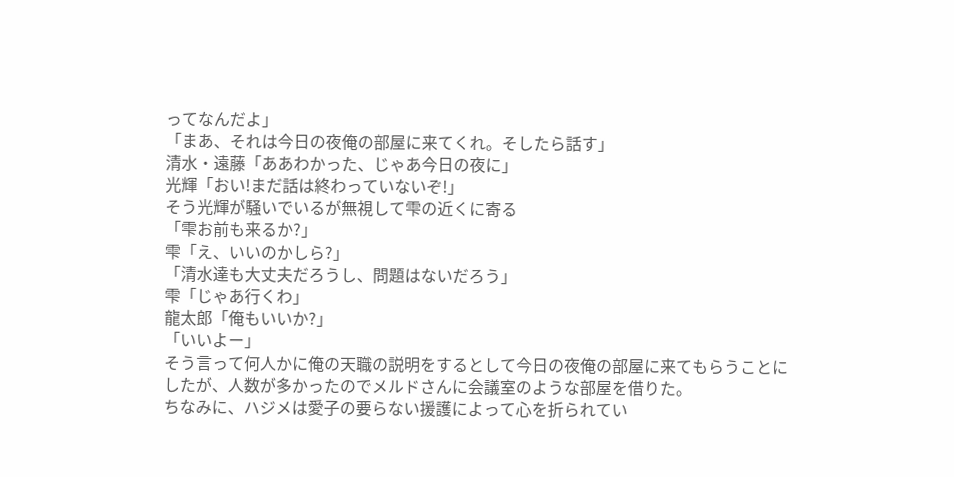ってなんだよ」
「まあ、それは今日の夜俺の部屋に来てくれ。そしたら話す」
清水・遠藤「ああわかった、じゃあ今日の夜に」
光輝「おい!まだ話は終わっていないぞ!」
そう光輝が騒いでいるが無視して雫の近くに寄る
「雫お前も来るか?」
雫「え、いいのかしら?」
「清水達も大丈夫だろうし、問題はないだろう」
雫「じゃあ行くわ」
龍太郎「俺もいいか?」
「いいよー」
そう言って何人かに俺の天職の説明をするとして今日の夜俺の部屋に来てもらうことにしたが、人数が多かったのでメルドさんに会議室のような部屋を借りた。
ちなみに、ハジメは愛子の要らない援護によって心を折られてい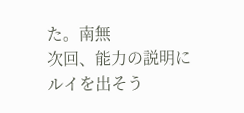た。南無
次回、能力の説明にルイを出そう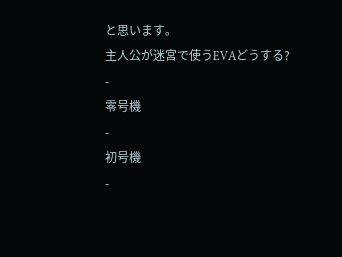と思います。
主人公が迷宮で使うEVAどうする?
-
零号機
-
初号機
-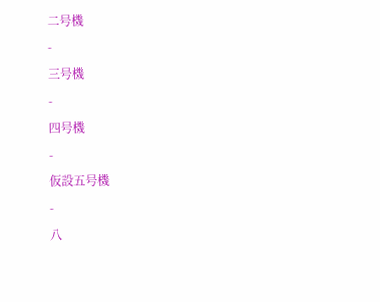二号機
-
三号機
-
四号機
-
仮設五号機
-
八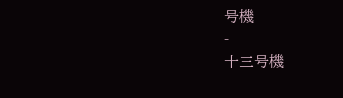号機
-
十三号機